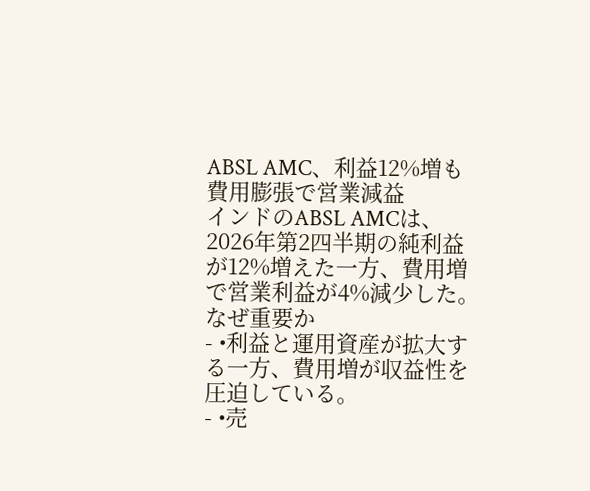ABSL AMC、利益12%増も費用膨張で営業減益
インドのABSL AMCは、2026年第2四半期の純利益が12%増えた一方、費用増で営業利益が4%減少した。
なぜ重要か
- •利益と運用資産が拡大する一方、費用増が収益性を圧迫している。
- •売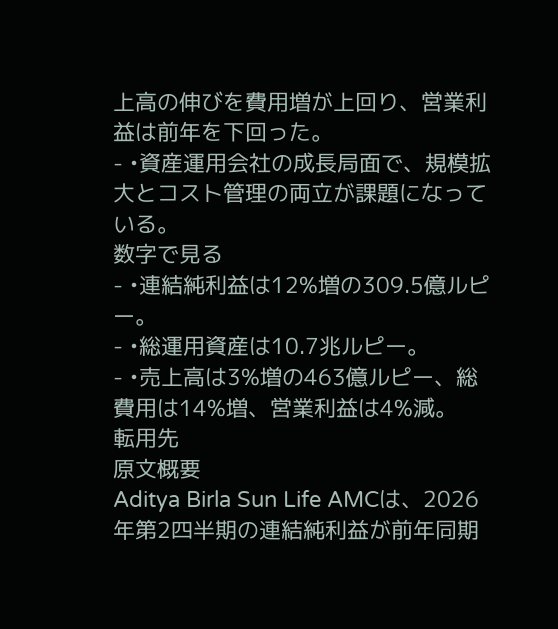上高の伸びを費用増が上回り、営業利益は前年を下回った。
- •資産運用会社の成長局面で、規模拡大とコスト管理の両立が課題になっている。
数字で見る
- •連結純利益は12%増の309.5億ルピー。
- •総運用資産は10.7兆ルピー。
- •売上高は3%増の463億ルピー、総費用は14%増、営業利益は4%減。
転用先
原文概要
Aditya Birla Sun Life AMCは、2026年第2四半期の連結純利益が前年同期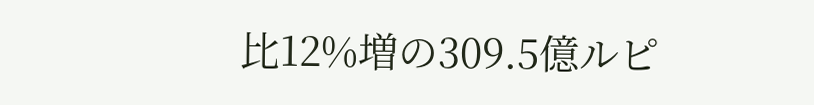比12%増の309.5億ルピ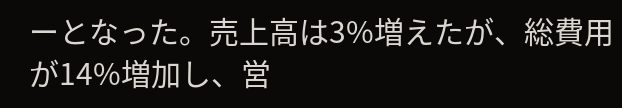ーとなった。売上高は3%増えたが、総費用が14%増加し、営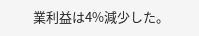業利益は4%減少した。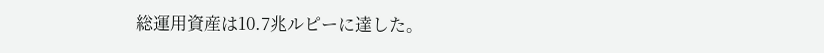総運用資産は10.7兆ルピーに達した。